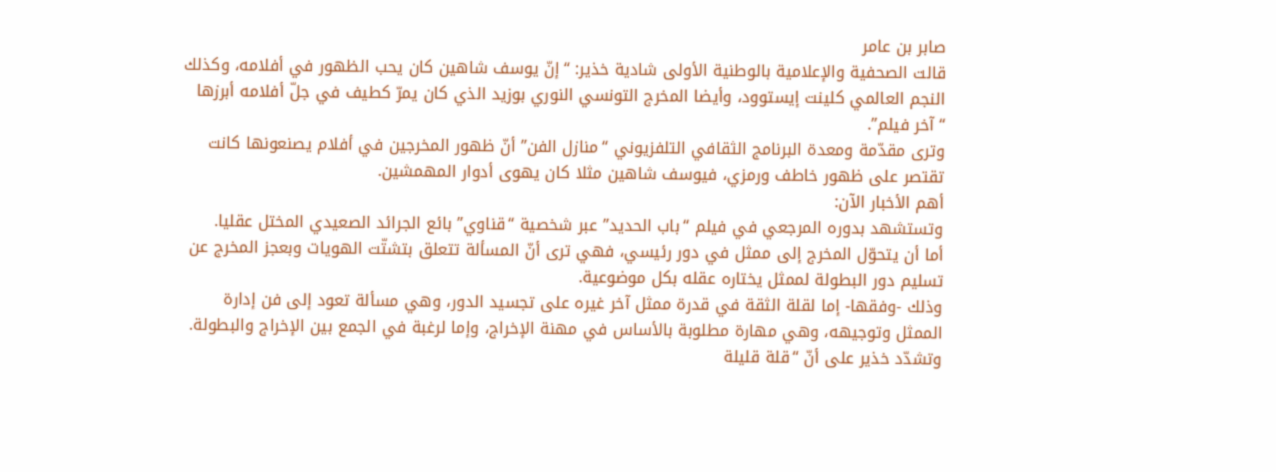صابر بن عامر
قالت الصحفية والإعلامية بالوطنية الأولى شادية خذير: “إنّ يوسف شاهين كان يحب الظهور في أفلامه، وكذلك النجم العالمي كلينت إيستوود، وأيضا المخرج التونسي النوري بوزيد الذي كان يمرّ كطيف في جلّ أفلامه أبرزها “آخر فيلم”.
وترى مقدّمة ومعدة البرنامج الثقافي التلفزيوني “منازل الفن” أنّ ظهور المخرجين في أفلام يصنعونها كانت تقتصر على ظهور خاطف ورمزي، فيوسف شاهين مثلا كان يهوى أدوار المهمشين.
أهم الأخبار الآن:
وتستشهد بدوره المرجعي في فيلم “باب الحديد” عبر شخصية “قناوي” بائع الجرائد الصعيدي المختل عقليا.
أما أن يتحوّل المخرج إلى ممثل في دور رئيسي، فهي ترى أنّ المسألة تتعلق بتشتّت الهويات وبعجز المخرج عن تسليم دور البطولة لممثل يختاره عقله بكل موضوعية.
وذلك -وفقها- إما لقلة الثقة في قدرة ممثل آخر غيره على تجسيد الدور، وهي مسألة تعود إلى فن إدارة الممثل وتوجيهه، وهي مهارة مطلوبة بالأساس في مهنة الإخراج، وإما لرغبة في الجمع بين الإخراج والبطولة.
وتشدّد خذير على أنّ “قلة قليلة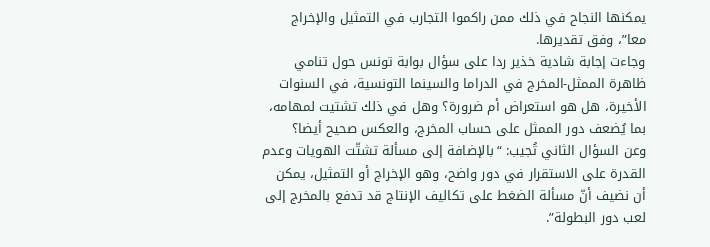يمكنها النجاح في ذلك ممن راكموا التجارب في التمثيل والإخراج معا”، وفق تقديرها.
وجاءت إجابة شادية خذير ردا على سؤال بوابة تونس حول تنامي ظاهرة الممثل-المخرج في الدراما والسينما التونسية، في السنوات الأخيرة، هل هو استعراض أم ضرورة؟ وهل في ذلك تشتيت لمهامه، بما يُضعف دور الممثل على حساب المخرج، والعكس صحيح أيضا؟
وعن السؤال الثاني تُجيب: “بالإضافة إلى مسألة تشتّت الهويات وعدم القدرة على الاستقرار في دور واضح، وهو الإخراج أو التمثيل، يمكن أن نضيف أنّ مسألة الضغط على تكاليف الإنتاج قد تدفع بالمخرج إلى لعب دور البطولة”.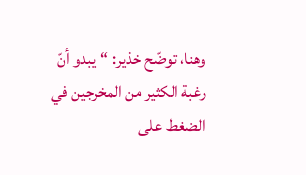وهنا، توضّح خذير: “يبدو أنّ رغبة الكثير من المخرجين في الضغط على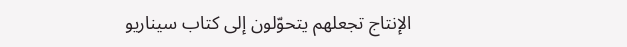الإنتاج تجعلهم يتحوّلون إلى كتاب سيناريو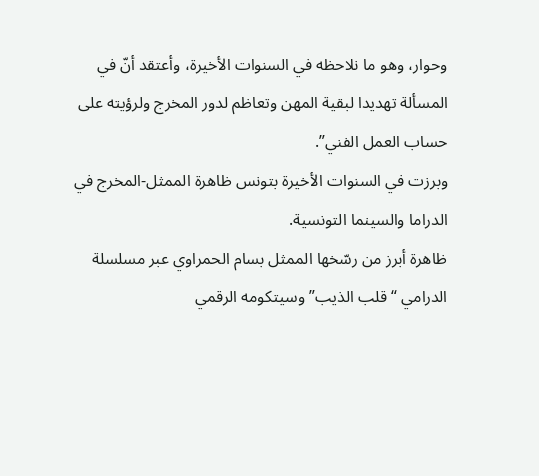وحوار، وهو ما نلاحظه في السنوات الأخيرة، وأعتقد أنّ في المسألة تهديدا لبقية المهن وتعاظم لدور المخرج ولرؤيته على حساب العمل الفني”.
وبرزت في السنوات الأخيرة بتونس ظاهرة الممثل-المخرج في الدراما والسينما التونسية.
ظاهرة أبرز من رسّخها الممثل بسام الحمراوي عبر مسلسلة الدرامي “قلب الذيب” وسيتكومه الرقمي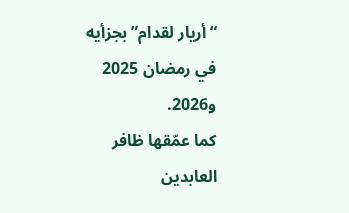“أريار لقدام” بجزأيه في رمضان 2025 و2026.
كما عمّقها ظافر العابدين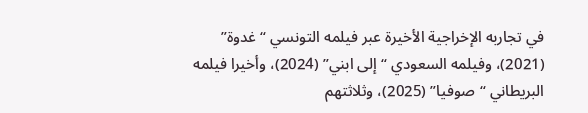في تجاربه الإخراجية الأخيرة عبر فيلمه التونسي “غدوة” (2021)، وفيلمه السعودي “إلى ابني” (2024)، وأخيرا فيلمه البريطاني “صوفيا” (2025)، وثلاثتهم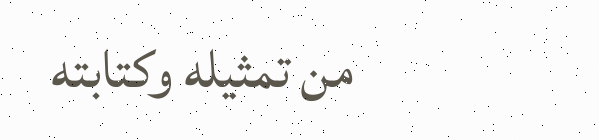من تمثيله وكتابته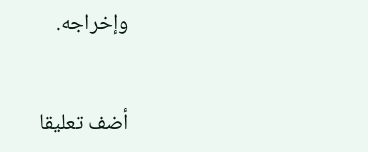وإخراجه.


أضف تعليقا